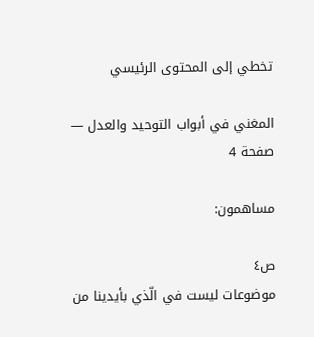تخطي إلى المحتوى الرئيسي

المغني في أبواب التوحيد والعدل — صفحة 4

مساهمون:

ص٤
موضوعات ليست في الّذي بأيدينا من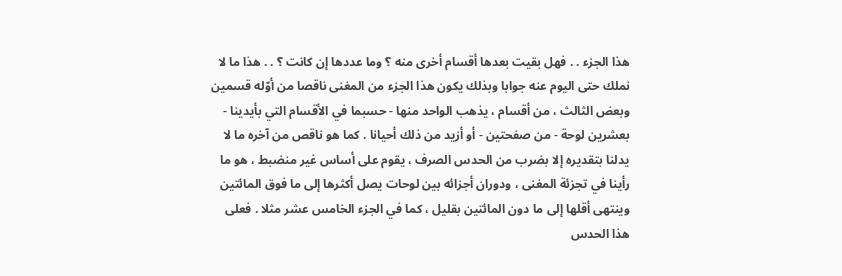هذا الجزء . . فهل بقيت بعدها أقسام أخرى منه ؟ وما عددها إن كانت ؟ . . هذا ما لا نملك حتى اليوم عنه جوابا وبذلك يكون هذا الجزء من المغنى ناقصا من أوّله قسمين وبعض الثالث ، من أقسام ، يذهب الواحد منها - حسبما في الأقسام التي بأيدينا - بعشرين لوحة - من صفحتين - أو أزيد من ذلك أحيانا . كما هو ناقص من آخره ما لا يدلنا بتقديره إلا بضرب من الحدس الصرف ، يقوم على أساس غير منضبط ، هو ما رأينا في تجزئة المغنى ، ودوران أجزائه بين لوحات يصل أكثرها إلى ما فوق المائتين وينتهى أقلها إلى ما دون المائتين بقليل ، كما في الجزء الخامس عشر مثلا . فعلى هذا الحدس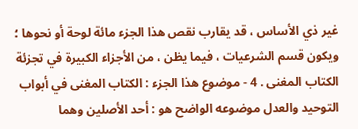غير ذي الأساس ، قد يقارب نقص هذا الجزء مائة لوحة أو نحوها ؛ ويكون قسم الشرعيات ، فيما يظن ، من الأجزاء الكبيرة في تجزئة الكتاب المغنى . 4 - موضوع هذا الجزء : الكتاب المغنى في أبواب التوحيد والعدل موضوعه الواضح هو : أحد الأصلين وهما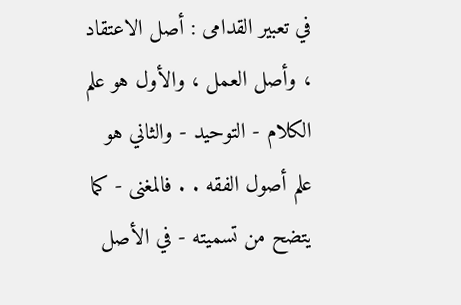في تعبير القدامى : أصل الاعتقاد ، وأصل العمل ، والأول هو علم الكلام - التوحيد - والثاني هو علم أصول الفقه . . فالمغنى - كما يتضح من تسميته - في الأصل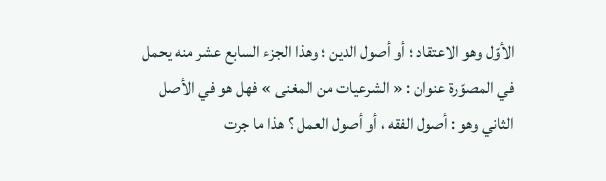الأوّل وهو الاعتقاد ؛ أو أصول الدين ؛ وهذا الجزء السابع عشر منه يحمل في المصوّرة عنوان : « الشرعيات من المغنى » فهل هو في الأصل الثاني وهو : أصول الفقه ، أو أصول العمل ؟ هذا ما جرت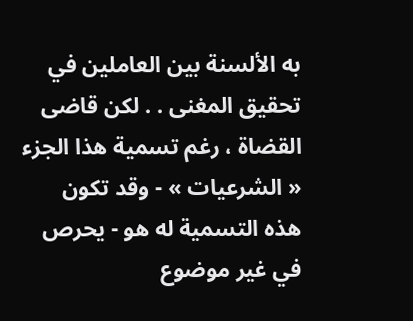به الألسنة بين العاملين في تحقيق المغنى . . لكن قاضى القضاة ، رغم تسمية هذا الجزء « الشرعيات » - وقد تكون هذه التسمية له هو - يحرص في غير موضوع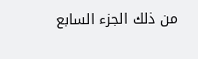من ذلك الجزء السابع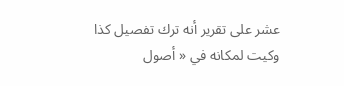عشر على تقرير أنه ترك تفصيل كذا وكيت لمكانه في « أصول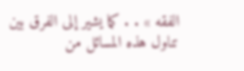الفقه » . . كما يشير إلى الفرق بين تناول هذه المسائل من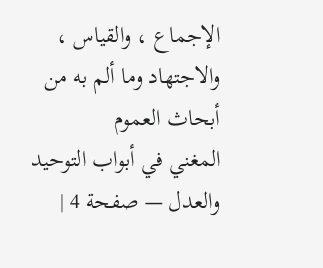الإجماع ، والقياس ، والاجتهاد وما ألم به من أبحاث العموم
المغني في أبواب التوحيد والعدل — صفحة 4 |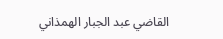القاضي عبد الجبار الهمذاني